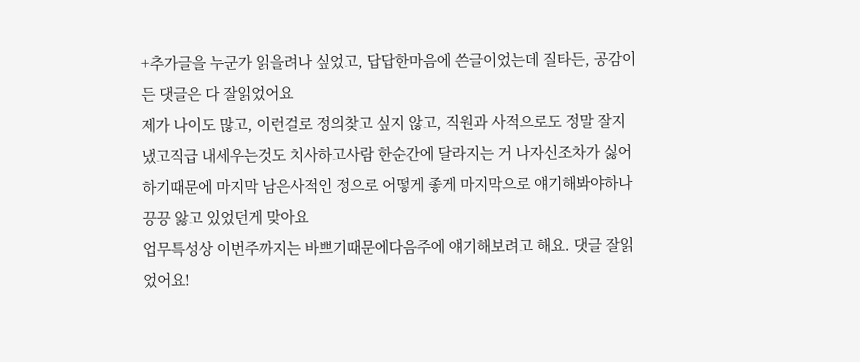+추가글을 누군가 읽을려나 싶었고, 답답한마음에 쓴글이었는데 질타든, 공감이든 댓글은 다 잘읽었어요
제가 나이도 많고, 이런걸로 정의찾고 싶지 않고, 직원과 사적으로도 정말 잘지냈고직급 내세우는것도 치사하고사람 한순간에 달라지는 거 나자신조차가 싫어하기때문에 마지막 남은사적인 정으로 어떻게 좋게 마지막으로 얘기해봐야하나 끙끙 앓고 있었던게 맞아요
업무특성상 이번주까지는 바쁘기때문에다음주에 얘기해보려고 해요. 댓글 잘읽었어요!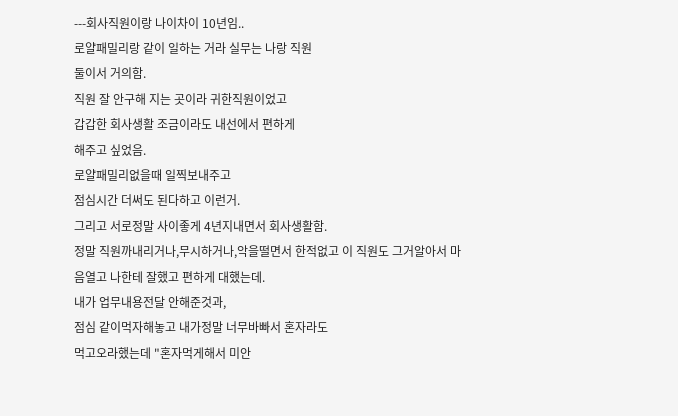---회사직원이랑 나이차이 10년임..
로얄패밀리랑 같이 일하는 거라 실무는 나랑 직원
둘이서 거의함.
직원 잘 안구해 지는 곳이라 귀한직원이었고
갑갑한 회사생활 조금이라도 내선에서 편하게
해주고 싶었음.
로얄패밀리없을때 일찍보내주고
점심시간 더써도 된다하고 이런거.
그리고 서로정말 사이좋게 4년지내면서 회사생활함.
정말 직원까내리거나,무시하거나,악을떨면서 한적없고 이 직원도 그거알아서 마음열고 나한테 잘했고 편하게 대했는데.
내가 업무내용전달 안해준것과,
점심 같이먹자해놓고 내가정말 너무바빠서 혼자라도
먹고오라했는데 "혼자먹게해서 미안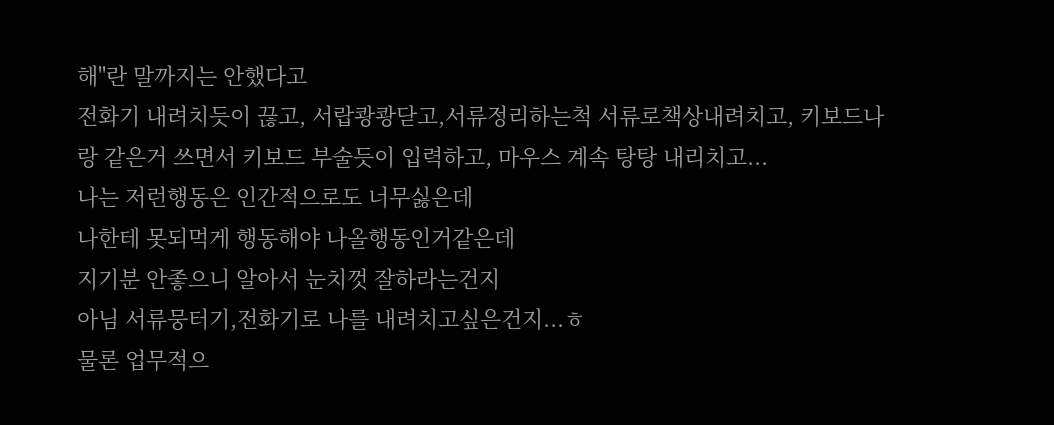해"란 말까지는 안했다고
전화기 내려치듯이 끊고, 서랍쾅쾅닫고,서류정리하는척 서류로책상내려치고, 키보드나랑 같은거 쓰면서 키보드 부술듯이 입력하고, 마우스 계속 탕탕 내리치고...
나는 저런행동은 인간적으로도 너무싫은데
나한테 못되먹게 행동해야 나올행동인거같은데
지기분 안좋으니 알아서 눈치껏 잘하라는건지
아님 서류뭉터기,전화기로 나를 내려치고싶은건지...ㅎ
물론 업무적으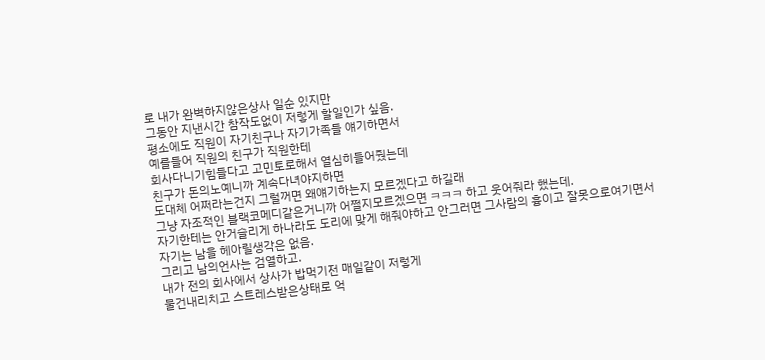로 내가 완벽하지않은상사 일순 있지만
그동안 지낸시간 참작도없이 저렇게 할일인가 싶음.
평소에도 직원이 자기친구나 자기가족들 얘기하면서
예를들어 직원의 친구가 직원한테
회사다니기힘들다고 고민토로해서 열심히들어줬는데
친구가 돈의노예니까 계속다녀야지하면
도대체 어쩌라는건지 그럴꺼면 왜얘기하는지 모르겠다고 하길래
그냥 자조적인 블랙코메디같은거니까 어쩔지모르겠으면 ㅋㅋㅋ 하고 웃어줘라 했는데.
자기한테는 안거슬리게 하나라도 도리에 맞게 해줘야하고 안그러면 그사람의 흉이고 잘못으로여기면서
자기는 남을 헤아릴생각은 없음.
그리고 남의언사는 검열하고.
내가 전의 회사에서 상사가 밥먹기전 매일같이 저렇게
물건내리치고 스트레스받은상태로 억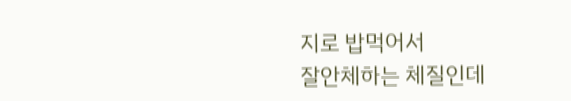지로 밥먹어서
잘안체하는 체질인데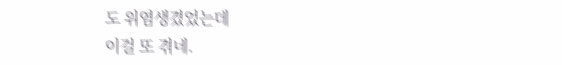도 위염생겼었는데
이걸 또 겪네.